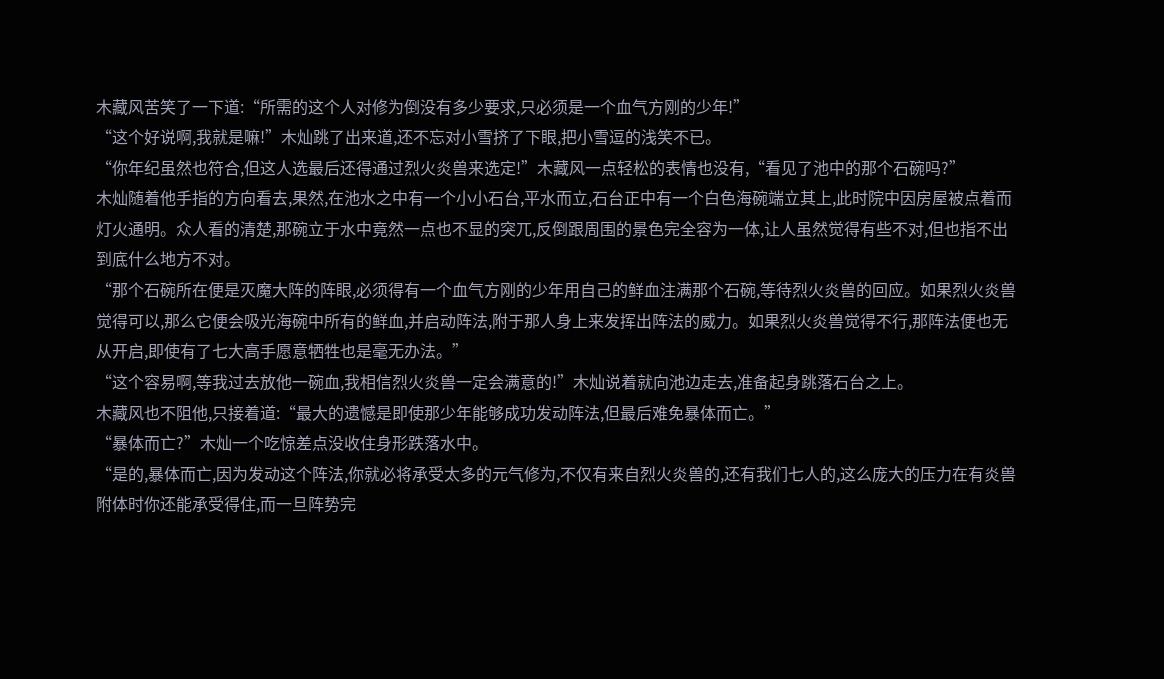木藏风苦笑了一下道:“所需的这个人对修为倒没有多少要求,只必须是一个血气方刚的少年!”
“这个好说啊,我就是嘛!”木灿跳了出来道,还不忘对小雪挤了下眼,把小雪逗的浅笑不已。
“你年纪虽然也符合,但这人选最后还得通过烈火炎兽来选定!”木藏风一点轻松的表情也没有,“看见了池中的那个石碗吗?”
木灿随着他手指的方向看去,果然,在池水之中有一个小小石台,平水而立,石台正中有一个白色海碗端立其上,此时院中因房屋被点着而灯火通明。众人看的清楚,那碗立于水中竟然一点也不显的突兀,反倒跟周围的景色完全容为一体,让人虽然觉得有些不对,但也指不出到底什么地方不对。
“那个石碗所在便是灭魔大阵的阵眼,必须得有一个血气方刚的少年用自己的鲜血注满那个石碗,等待烈火炎兽的回应。如果烈火炎兽觉得可以,那么它便会吸光海碗中所有的鲜血,并启动阵法,附于那人身上来发挥出阵法的威力。如果烈火炎兽觉得不行,那阵法便也无从开启,即使有了七大高手愿意牺牲也是毫无办法。”
“这个容易啊,等我过去放他一碗血,我相信烈火炎兽一定会满意的!”木灿说着就向池边走去,准备起身跳落石台之上。
木藏风也不阻他,只接着道:“最大的遗憾是即使那少年能够成功发动阵法,但最后难免暴体而亡。”
“暴体而亡?”木灿一个吃惊差点没收住身形跌落水中。
“是的,暴体而亡,因为发动这个阵法,你就必将承受太多的元气修为,不仅有来自烈火炎兽的,还有我们七人的,这么庞大的压力在有炎兽附体时你还能承受得住,而一旦阵势完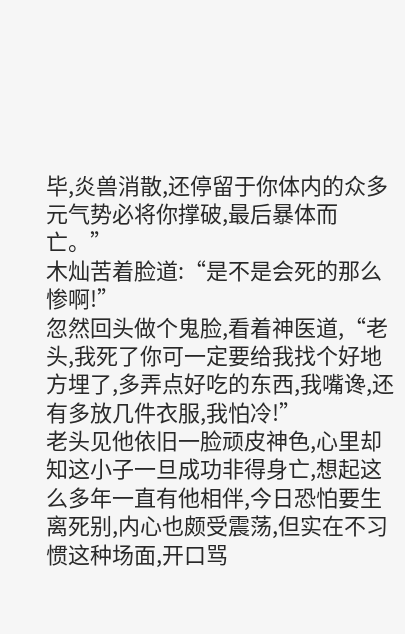毕,炎兽消散,还停留于你体内的众多元气势必将你撑破,最后暴体而亡。”
木灿苦着脸道:“是不是会死的那么惨啊!”
忽然回头做个鬼脸,看着神医道,“老头,我死了你可一定要给我找个好地方埋了,多弄点好吃的东西,我嘴谗,还有多放几件衣服,我怕冷!”
老头见他依旧一脸顽皮神色,心里却知这小子一旦成功非得身亡,想起这么多年一直有他相伴,今日恐怕要生离死别,内心也颇受震荡,但实在不习惯这种场面,开口骂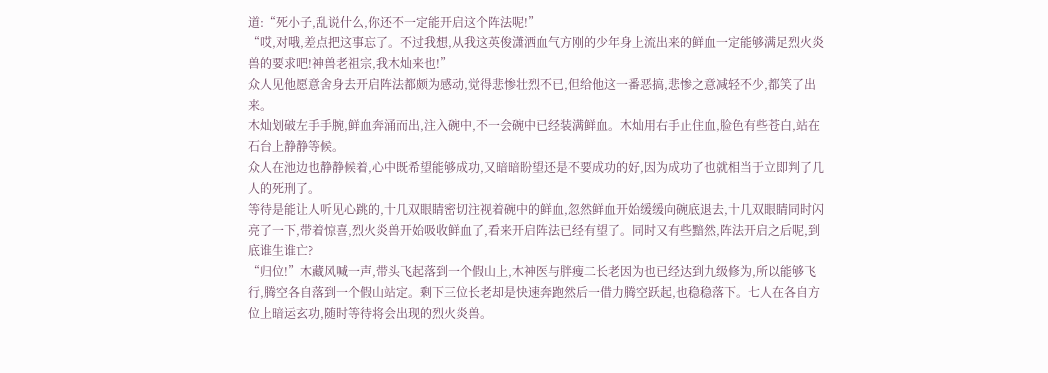道:“死小子,乱说什么,你还不一定能开启这个阵法呢!”
“哎,对哦,差点把这事忘了。不过我想,从我这英俊潇洒血气方刚的少年身上流出来的鲜血一定能够满足烈火炎兽的要求吧!神兽老祖宗,我木灿来也!”
众人见他愿意舍身去开启阵法都颇为感动,觉得悲惨壮烈不已,但给他这一番恶搞,悲惨之意减轻不少,都笑了出来。
木灿划破左手手腕,鲜血奔涌而出,注入碗中,不一会碗中已经装满鲜血。木灿用右手止住血,脸色有些苍白,站在石台上静静等候。
众人在池边也静静候着,心中既希望能够成功,又暗暗盼望还是不要成功的好,因为成功了也就相当于立即判了几人的死刑了。
等待是能让人听见心跳的,十几双眼睛密切注视着碗中的鲜血,忽然鲜血开始缓缓向碗底退去,十几双眼睛同时闪亮了一下,带着惊喜,烈火炎兽开始吸收鲜血了,看来开启阵法已经有望了。同时又有些黯然,阵法开启之后呢,到底谁生谁亡?
“归位!”木藏风喊一声,带头飞起落到一个假山上,木神医与胖瘦二长老因为也已经达到九级修为,所以能够飞行,腾空各自落到一个假山站定。剩下三位长老却是快速奔跑然后一借力腾空跃起,也稳稳落下。七人在各自方位上暗运玄功,随时等待将会出现的烈火炎兽。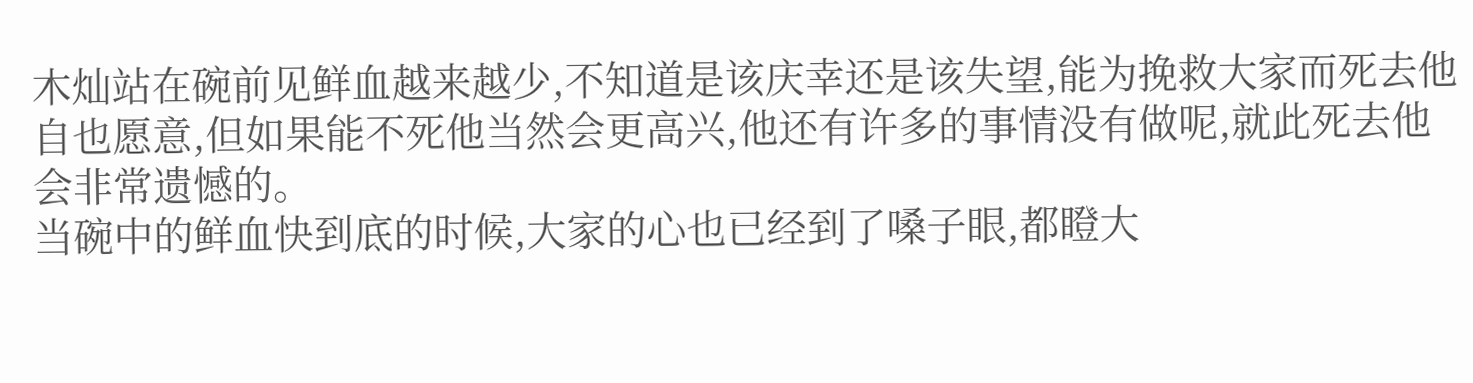木灿站在碗前见鲜血越来越少,不知道是该庆幸还是该失望,能为挽救大家而死去他自也愿意,但如果能不死他当然会更高兴,他还有许多的事情没有做呢,就此死去他会非常遗憾的。
当碗中的鲜血快到底的时候,大家的心也已经到了嗓子眼,都瞪大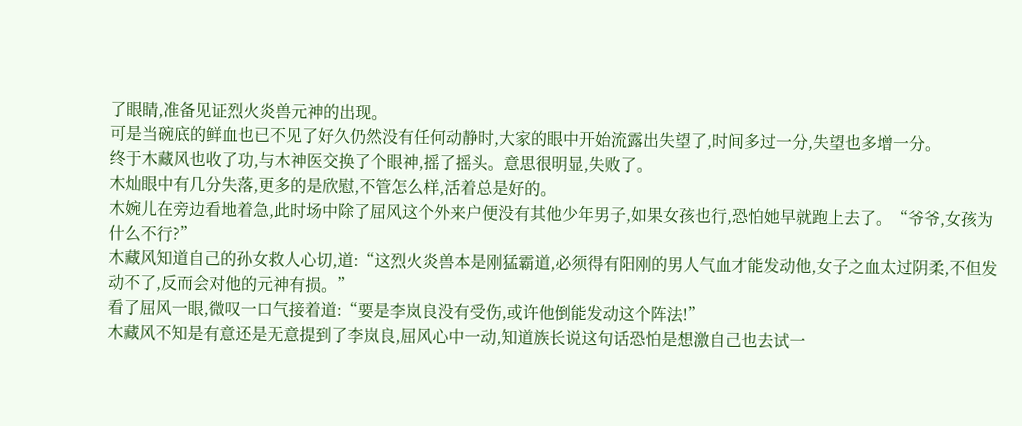了眼睛,准备见证烈火炎兽元神的出现。
可是当碗底的鲜血也已不见了好久仍然没有任何动静时,大家的眼中开始流露出失望了,时间多过一分,失望也多增一分。
终于木藏风也收了功,与木神医交换了个眼神,摇了摇头。意思很明显,失败了。
木灿眼中有几分失落,更多的是欣慰,不管怎么样,活着总是好的。
木婉儿在旁边看地着急,此时场中除了屈风这个外来户便没有其他少年男子,如果女孩也行,恐怕她早就跑上去了。“爷爷,女孩为什么不行?”
木藏风知道自己的孙女救人心切,道:“这烈火炎兽本是刚猛霸道,必须得有阳刚的男人气血才能发动他,女子之血太过阴柔,不但发动不了,反而会对他的元神有损。”
看了屈风一眼,微叹一口气接着道:“要是李岚良没有受伤,或许他倒能发动这个阵法!”
木藏风不知是有意还是无意提到了李岚良,屈风心中一动,知道族长说这句话恐怕是想激自己也去试一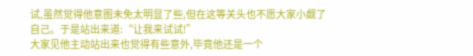试,虽然觉得他意图未免太明显了些,但在这等关头也不愿大家小觑了自己。于是站出来道:“让我来试试!”
大家见他主动站出来也觉得有些意外,毕竟他还是一个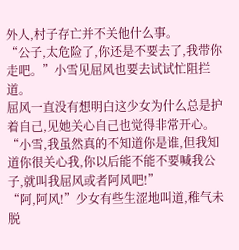外人,村子存亡并不关他什么事。
“公子,太危险了,你还是不要去了,我带你走吧。”小雪见屈风也要去试试忙阻拦道。
屈风一直没有想明白这少女为什么总是护着自己,见她关心自己也觉得非常开心。
“小雪,我虽然真的不知道你是谁,但我知道你很关心我,你以后能不能不要喊我公子,就叫我屈风或者阿风吧!”
“阿,阿风!”少女有些生涩地叫道,稚气未脱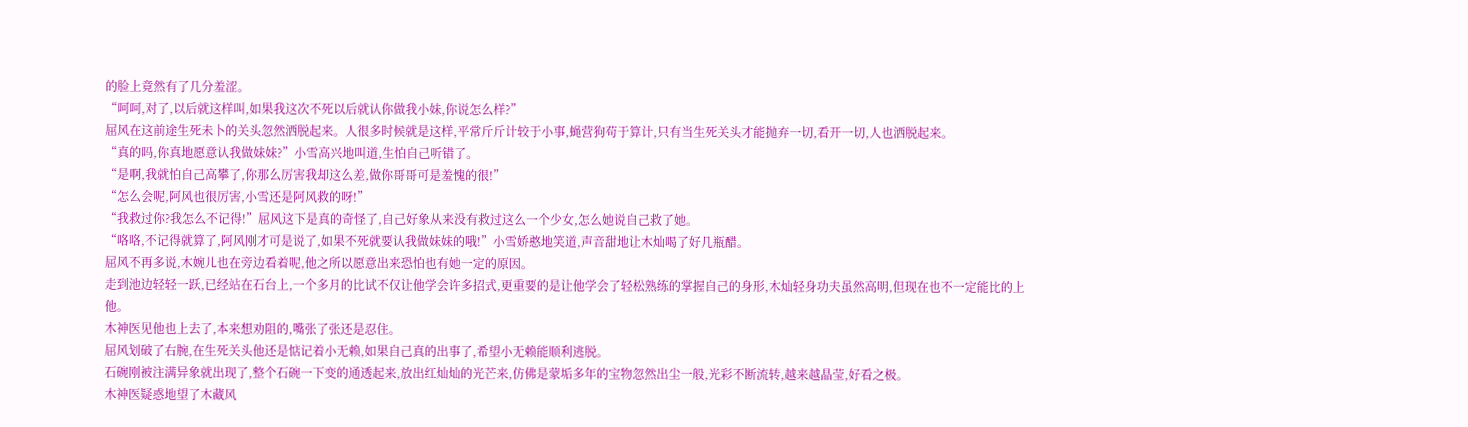的脸上竟然有了几分羞涩。
“呵呵,对了,以后就这样叫,如果我这次不死以后就认你做我小妹,你说怎么样?”
屈风在这前途生死未卜的关头忽然洒脱起来。人很多时候就是这样,平常斤斤计较于小事,蝇营狗苟于算计,只有当生死关头才能抛弃一切,看开一切,人也洒脱起来。
“真的吗,你真地愿意认我做妹妹?”小雪高兴地叫道,生怕自己听错了。
“是啊,我就怕自己高攀了,你那么厉害我却这么差,做你哥哥可是羞愧的很!”
“怎么会呢,阿风也很厉害,小雪还是阿风救的呀!”
“我救过你?我怎么不记得!”屈风这下是真的奇怪了,自己好象从来没有救过这么一个少女,怎么她说自己救了她。
“咯咯,不记得就算了,阿风刚才可是说了,如果不死就要认我做妹妹的哦!”小雪娇憨地笑道,声音甜地让木灿喝了好几瓶醋。
屈风不再多说,木婉儿也在旁边看着呢,他之所以愿意出来恐怕也有她一定的原因。
走到池边轻轻一跃,已经站在石台上,一个多月的比试不仅让他学会许多招式,更重要的是让他学会了轻松熟练的掌握自己的身形,木灿轻身功夫虽然高明,但现在也不一定能比的上他。
木神医见他也上去了,本来想劝阻的,嘴张了张还是忍住。
屈风划破了右腕,在生死关头他还是惦记着小无赖,如果自己真的出事了,希望小无赖能顺利逃脱。
石碗刚被注满异象就出现了,整个石碗一下变的通透起来,放出红灿灿的光芒来,仿佛是蒙垢多年的宝物忽然出尘一般,光彩不断流转,越来越晶莹,好看之极。
木神医疑惑地望了木藏风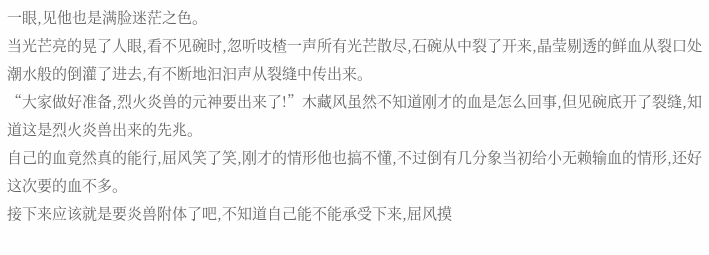一眼,见他也是满脸迷茫之色。
当光芒亮的晃了人眼,看不见碗时,忽听吱楂一声所有光芒散尽,石碗从中裂了开来,晶莹剔透的鲜血从裂口处潮水般的倒灌了进去,有不断地汩汩声从裂缝中传出来。
“大家做好准备,烈火炎兽的元神要出来了!”木藏风虽然不知道刚才的血是怎么回事,但见碗底开了裂缝,知道这是烈火炎兽出来的先兆。
自己的血竟然真的能行,屈风笑了笑,刚才的情形他也搞不懂,不过倒有几分象当初给小无赖输血的情形,还好这次要的血不多。
接下来应该就是要炎兽附体了吧,不知道自己能不能承受下来,屈风摸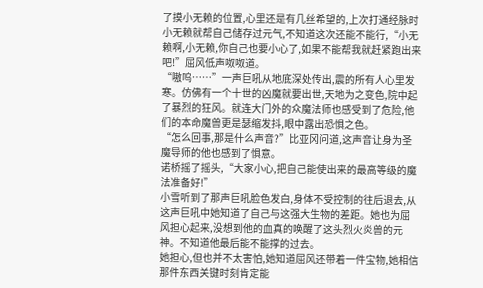了摸小无赖的位置,心里还是有几丝希望的,上次打通经脉时小无赖就帮自己储存过元气,不知道这次还能不能行,“小无赖啊,小无赖,你自己也要小心了,如果不能帮我就赶紧跑出来吧!”屈风低声呶呶道。
“嗷呜……”一声巨吼从地底深处传出,震的所有人心里发寒。仿佛有一个十世的凶魔就要出世,天地为之变色,院中起了暴烈的狂风。就连大门外的众魔法师也感受到了危险,他们的本命魔兽更是瑟缩发抖,眼中露出恐惧之色。
“怎么回事,那是什么声音?”比亚冈问道,这声音让身为圣魔导师的他也感到了惧意。
诺桥摇了摇头,“大家小心,把自己能使出来的最高等级的魔法准备好!”
小雪听到了那声巨吼脸色发白,身体不受控制的往后退去,从这声巨吼中她知道了自己与这强大生物的差距。她也为屈风担心起来,没想到他的血真的唤醒了这头烈火炎兽的元神。不知道他最后能不能撑的过去。
她担心,但也并不太害怕,她知道屈风还带着一件宝物,她相信那件东西关键时刻肯定能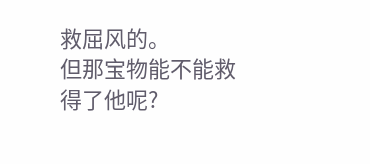救屈风的。
但那宝物能不能救得了他呢?